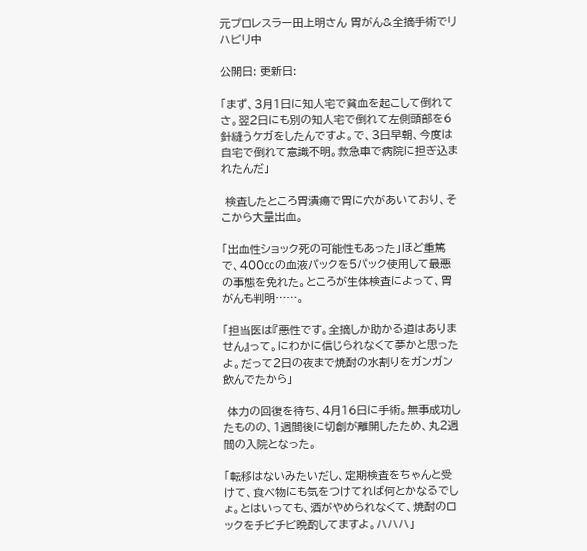元プロレスラー田上明さん 胃がん&全摘手術でリハビリ中

公開日: 更新日:

「まず、3月1日に知人宅で貧血を起こして倒れてさ。翌2日にも別の知人宅で倒れて左側頭部を6針縫うケガをしたんですよ。で、3日早朝、今度は自宅で倒れて意識不明。救急車で病院に担ぎ込まれたんだ」

 検査したところ胃潰瘍で胃に穴があいており、そこから大量出血。

「出血性ショック死の可能性もあった」ほど重篤で、400㏄の血液パックを5パック使用して最悪の事態を免れた。ところが生体検査によって、胃がんも判明……。

「担当医は『悪性です。全摘しか助かる道はありません』って。にわかに信じられなくて夢かと思ったよ。だって2日の夜まで焼酎の水割りをガンガン飲んでたから」

 体力の回復を待ち、4月16日に手術。無事成功したものの、1週間後に切創が離開したため、丸2週間の入院となった。

「転移はないみたいだし、定期検査をちゃんと受けて、食べ物にも気をつけてれば何とかなるでしょ。とはいっても、酒がやめられなくて、焼酎のロックをチビチビ晩酌してますよ。ハハハ」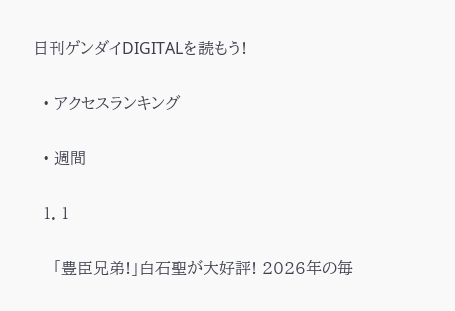日刊ゲンダイDIGITALを読もう!

  • アクセスランキング

  • 週間

  1. 1

    「豊臣兄弟!」白石聖が大好評! 2026年の毎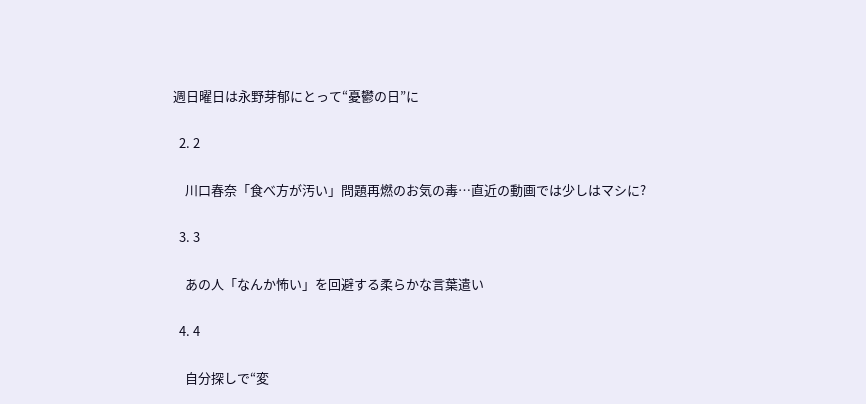週日曜日は永野芽郁にとって“憂鬱の日”に

  2. 2

    川口春奈「食べ方が汚い」問題再燃のお気の毒…直近の動画では少しはマシに?

  3. 3

    あの人「なんか怖い」を回避する柔らかな言葉遣い

  4. 4

    自分探しで“変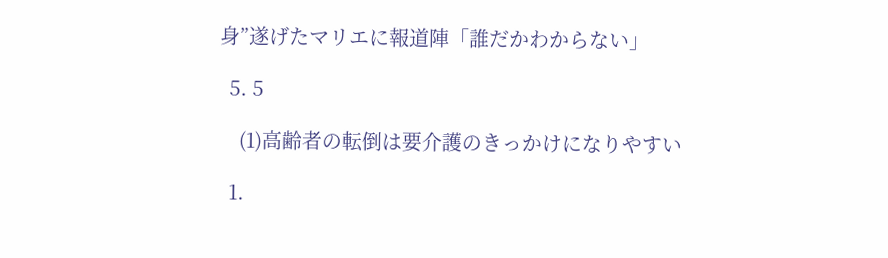身”遂げたマリエに報道陣「誰だかわからない」

  5. 5

    (1)高齢者の転倒は要介護のきっかけになりやすい

  1.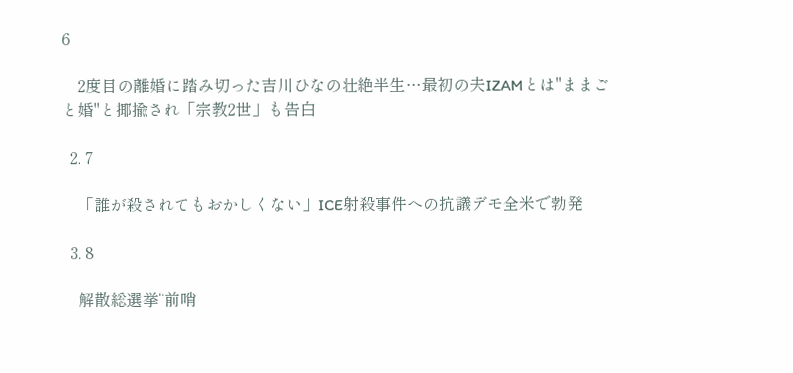6

    2度目の離婚に踏み切った吉川ひなの壮絶半生…最初の夫IZAMとは"ままごと婚"と揶揄され「宗教2世」も告白

  2. 7

    「誰が殺されてもおかしくない」ICE射殺事件への抗議デモ全米で勃発

  3. 8

    解散総選挙“前哨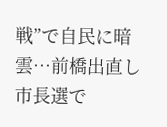戦”で自民に暗雲…前橋出直し市長選で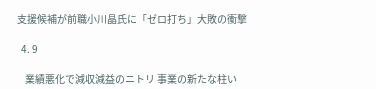支援候補が前職小川晶氏に「ゼロ打ち」大敗の衝撃

  4. 9

    業績悪化で減収減益のニトリ 事業の新たな柱い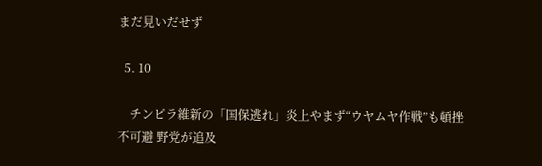まだ見いだせず

  5. 10

    チンピラ維新の「国保逃れ」炎上やまず“ウヤムヤ作戦”も頓挫不可避 野党が追及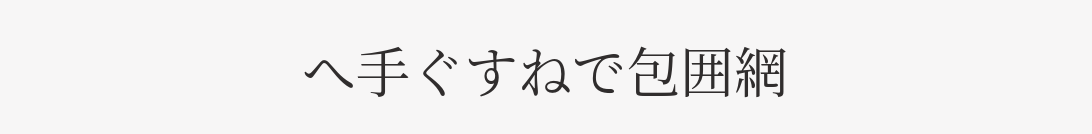へ手ぐすねで包囲網